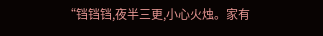“铛铛铛,夜半三更,小心火烛。家有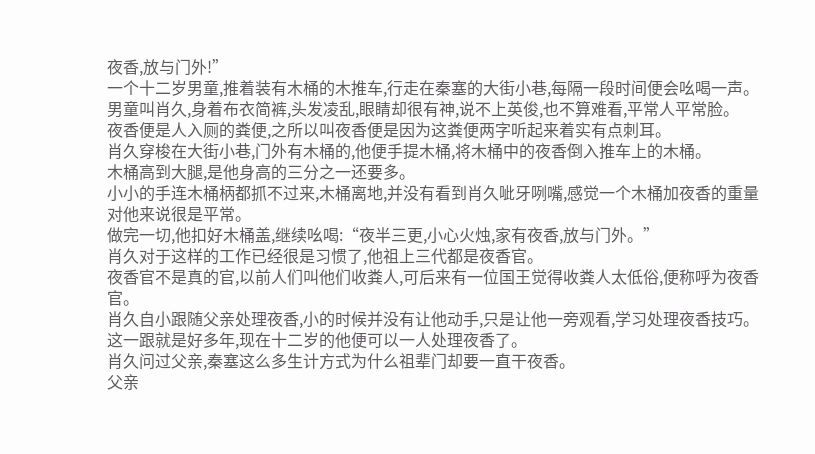夜香,放与门外!”
一个十二岁男童,推着装有木桶的木推车,行走在秦塞的大街小巷,每隔一段时间便会吆喝一声。
男童叫肖久,身着布衣简裤,头发凌乱,眼睛却很有神,说不上英俊,也不算难看,平常人平常脸。
夜香便是人入厕的粪便,之所以叫夜香便是因为这粪便两字听起来着实有点刺耳。
肖久穿梭在大街小巷,门外有木桶的,他便手提木桶,将木桶中的夜香倒入推车上的木桶。
木桶高到大腿,是他身高的三分之一还要多。
小小的手连木桶柄都抓不过来,木桶离地,并没有看到肖久呲牙咧嘴,感觉一个木桶加夜香的重量对他来说很是平常。
做完一切,他扣好木桶盖,继续吆喝:“夜半三更,小心火烛,家有夜香,放与门外。”
肖久对于这样的工作已经很是习惯了,他祖上三代都是夜香官。
夜香官不是真的官,以前人们叫他们收粪人,可后来有一位国王觉得收粪人太低俗,便称呼为夜香官。
肖久自小跟随父亲处理夜香,小的时候并没有让他动手,只是让他一旁观看,学习处理夜香技巧。
这一跟就是好多年,现在十二岁的他便可以一人处理夜香了。
肖久问过父亲,秦塞这么多生计方式为什么祖辈门却要一直干夜香。
父亲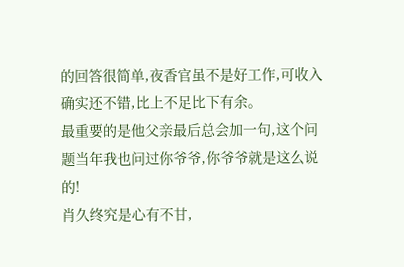的回答很简单,夜香官虽不是好工作,可收入确实还不错,比上不足比下有余。
最重要的是他父亲最后总会加一句,这个问题当年我也问过你爷爷,你爷爷就是这么说的!
肖久终究是心有不甘,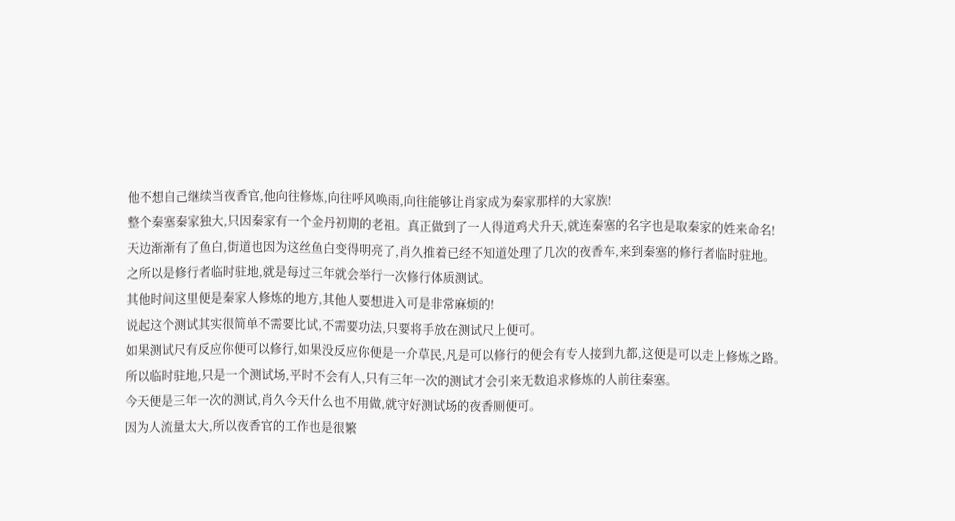他不想自己继续当夜香官,他向往修炼,向往呼风唤雨,向往能够让肖家成为秦家那样的大家族!
整个秦塞秦家独大,只因秦家有一个金丹初期的老祖。真正做到了一人得道鸡犬升天,就连秦塞的名字也是取秦家的姓来命名!
天边渐渐有了鱼白,街道也因为这丝鱼白变得明亮了,肖久推着已经不知道处理了几次的夜香车,来到秦塞的修行者临时驻地。
之所以是修行者临时驻地,就是每过三年就会举行一次修行体质测试。
其他时间这里便是秦家人修炼的地方,其他人要想进入可是非常麻烦的!
说起这个测试其实很简单不需要比试,不需要功法,只要将手放在测试尺上便可。
如果测试尺有反应你便可以修行,如果没反应你便是一介草民,凡是可以修行的便会有专人接到九都,这便是可以走上修炼之路。
所以临时驻地,只是一个测试场,平时不会有人,只有三年一次的测试才会引来无数追求修炼的人前往秦塞。
今天便是三年一次的测试,肖久今天什么也不用做,就守好测试场的夜香厕便可。
因为人流量太大,所以夜香官的工作也是很繁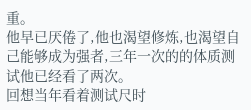重。
他早已厌倦了,他也渴望修炼,也渴望自己能够成为强者,三年一次的的体质测试他已经看了两次。
回想当年看着测试尺时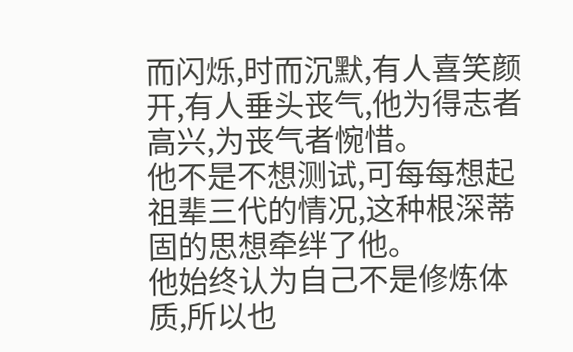而闪烁,时而沉默,有人喜笑颜开,有人垂头丧气,他为得志者高兴,为丧气者惋惜。
他不是不想测试,可每每想起祖辈三代的情况,这种根深蒂固的思想牵绊了他。
他始终认为自己不是修炼体质,所以也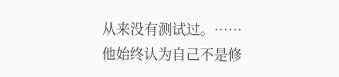从来没有测试过。……
他始终认为自己不是修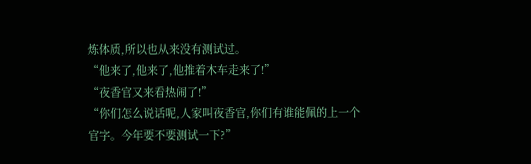炼体质,所以也从来没有测试过。
“他来了,他来了,他推着木车走来了!”
“夜香官又来看热闹了!”
“你们怎么说话呢,人家叫夜香官,你们有谁能佩的上一个官字。今年要不要测试一下?”